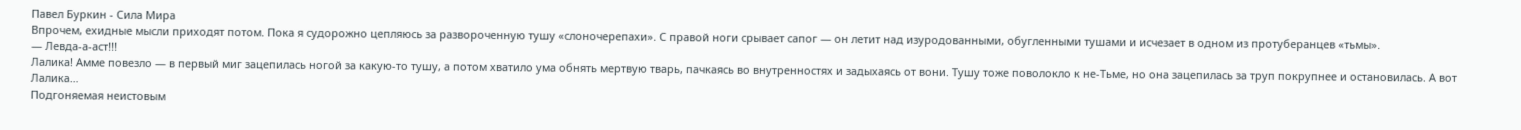Павел Буркин - Сила Мира
Впрочем, ехидные мысли приходят потом. Пока я судорожно цепляюсь за развороченную тушу «слоночерепахи». С правой ноги срывает сапог — он летит над изуродованными, обугленными тушами и исчезает в одном из протуберанцев «тьмы».
— Левда-а-аст!!!
Лалика! Амме повезло — в первый миг зацепилась ногой за какую-то тушу, а потом хватило ума обнять мертвую тварь, пачкаясь во внутренностях и задыхаясь от вони. Тушу тоже поволокло к не-Тьме, но она зацепилась за труп покрупнее и остановилась. А вот Лалика…
Подгоняемая неистовым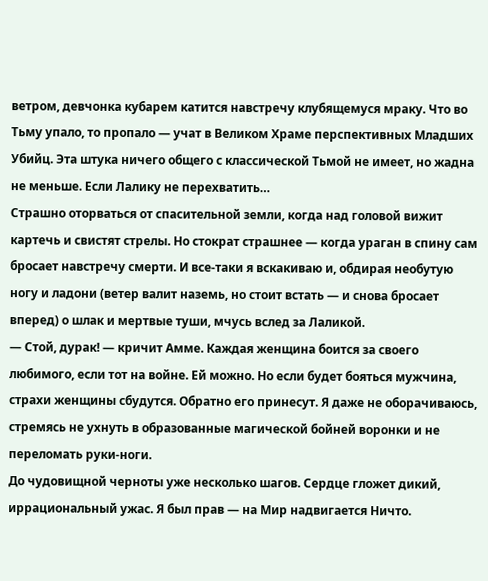ветром, девчонка кубарем катится навстречу клубящемуся мраку. Что во Тьму упало, то пропало — учат в Великом Храме перспективных Младших Убийц. Эта штука ничего общего с классической Тьмой не имеет, но жадна не меньше. Если Лалику не перехватить…
Страшно оторваться от спасительной земли, когда над головой вижит картечь и свистят стрелы. Но стократ страшнее — когда ураган в спину сам бросает навстречу смерти. И все-таки я вскакиваю и, обдирая необутую ногу и ладони (ветер валит наземь, но стоит встать — и снова бросает вперед) о шлак и мертвые туши, мчусь вслед за Лаликой.
— Стой, дурак! — кричит Амме. Каждая женщина боится за своего любимого, если тот на войне. Ей можно. Но если будет бояться мужчина, страхи женщины сбудутся. Обратно его принесут. Я даже не оборачиваюсь, стремясь не ухнуть в образованные магической бойней воронки и не переломать руки-ноги.
До чудовищной черноты уже несколько шагов. Сердце гложет дикий, иррациональный ужас. Я был прав — на Мир надвигается Ничто.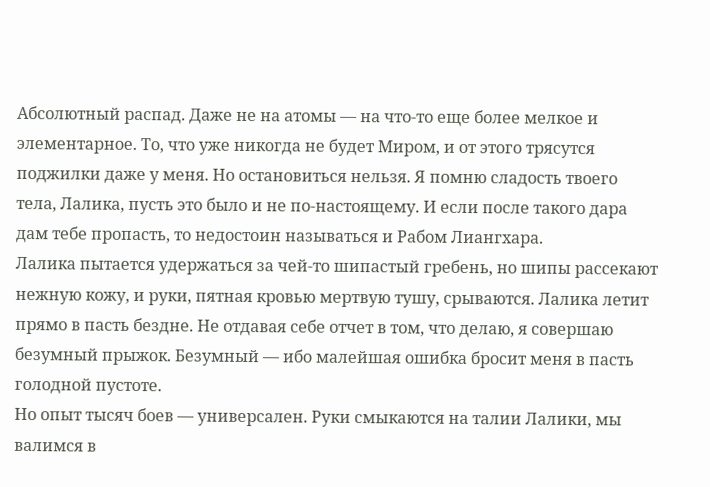Абсолютный распад. Даже не на атомы — на что-то еще более мелкое и элементарное. То, что уже никогда не будет Миром, и от этого трясутся поджилки даже у меня. Но остановиться нельзя. Я помню сладость твоего тела, Лалика, пусть это было и не по-настоящему. И если после такого дара дам тебе пропасть, то недостоин называться и Рабом Лиангхара.
Лалика пытается удержаться за чей-то шипастый гребень, но шипы рассекают нежную кожу, и руки, пятная кровью мертвую тушу, срываются. Лалика летит прямо в пасть бездне. Не отдавая себе отчет в том, что делаю, я совершаю безумный прыжок. Безумный — ибо малейшая ошибка бросит меня в пасть голодной пустоте.
Но опыт тысяч боев — универсален. Руки смыкаются на талии Лалики, мы валимся в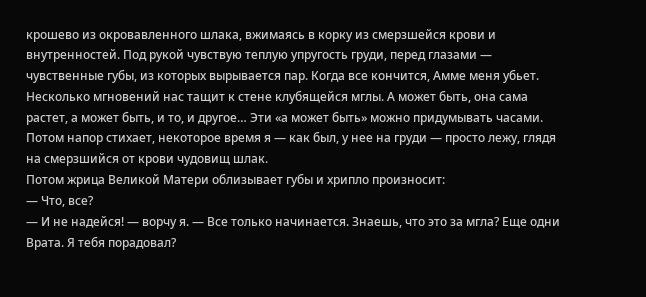крошево из окровавленного шлака, вжимаясь в корку из смерзшейся крови и внутренностей. Под рукой чувствую теплую упругость груди, перед глазами — чувственные губы, из которых вырывается пар. Когда все кончится, Амме меня убьет.
Несколько мгновений нас тащит к стене клубящейся мглы. А может быть, она сама растет, а может быть, и то, и другое… Эти «а может быть» можно придумывать часами. Потом напор стихает, некоторое время я — как был, у нее на груди — просто лежу, глядя на смерзшийся от крови чудовищ шлак.
Потом жрица Великой Матери облизывает губы и хрипло произносит:
— Что, все?
— И не надейся! — ворчу я. — Все только начинается. Знаешь, что это за мгла? Еще одни Врата. Я тебя порадовал?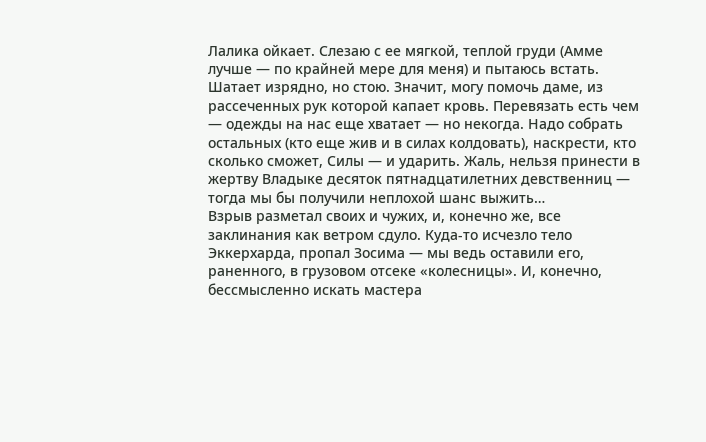Лалика ойкает. Слезаю с ее мягкой, теплой груди (Амме лучше — по крайней мере для меня) и пытаюсь встать. Шатает изрядно, но стою. Значит, могу помочь даме, из рассеченных рук которой капает кровь. Перевязать есть чем — одежды на нас еще хватает — но некогда. Надо собрать остальных (кто еще жив и в силах колдовать), наскрести, кто сколько сможет, Силы — и ударить. Жаль, нельзя принести в жертву Владыке десяток пятнадцатилетних девственниц — тогда мы бы получили неплохой шанс выжить…
Взрыв разметал своих и чужих, и, конечно же, все заклинания как ветром сдуло. Куда-то исчезло тело Эккерхарда, пропал Зосима — мы ведь оставили его, раненного, в грузовом отсеке «колесницы». И, конечно, бессмысленно искать мастера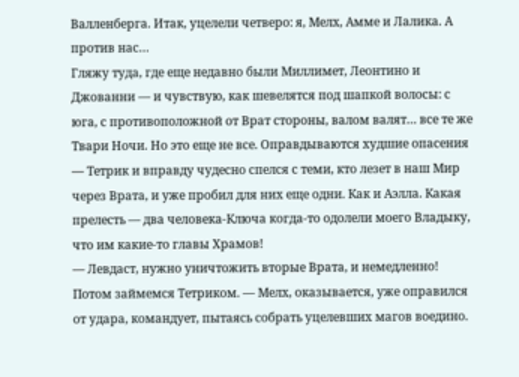Валленберга. Итак, уцелели четверо: я, Мелх, Амме и Лалика. А против нас…
Гляжу туда, где еще недавно были Миллимет, Леонтино и Джованни — и чувствую, как шевелятся под шапкой волосы: с юга, с противоположной от Врат стороны, валом валят… все те же Твари Ночи. Но это еще не все. Оправдываются худшие опасения — Тетрик и вправду чудесно спелся с теми, кто лезет в наш Мир через Врата, и уже пробил для них еще одни. Как и Аэлла. Какая прелесть — два человека-Ключа когда-то одолели моего Владыку, что им какие-то главы Храмов!
— Левдаст, нужно уничтожить вторые Врата, и немедленно! Потом займемся Тетриком. — Мелх, оказывается, уже оправился от удара, командует, пытаясь собрать уцелевших магов воедино.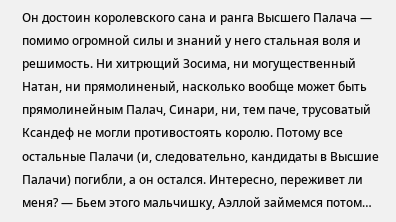Он достоин королевского сана и ранга Высшего Палача — помимо огромной силы и знаний у него стальная воля и решимость. Ни хитрющий Зосима, ни могущественный Натан, ни прямолиненый, насколько вообще может быть прямолинейным Палач, Синари, ни, тем паче, трусоватый Ксандеф не могли противостоять королю. Потому все остальные Палачи (и, следовательно, кандидаты в Высшие Палачи) погибли, а он остался. Интересно, переживет ли меня? — Бьем этого мальчишку, Аэллой займемся потом…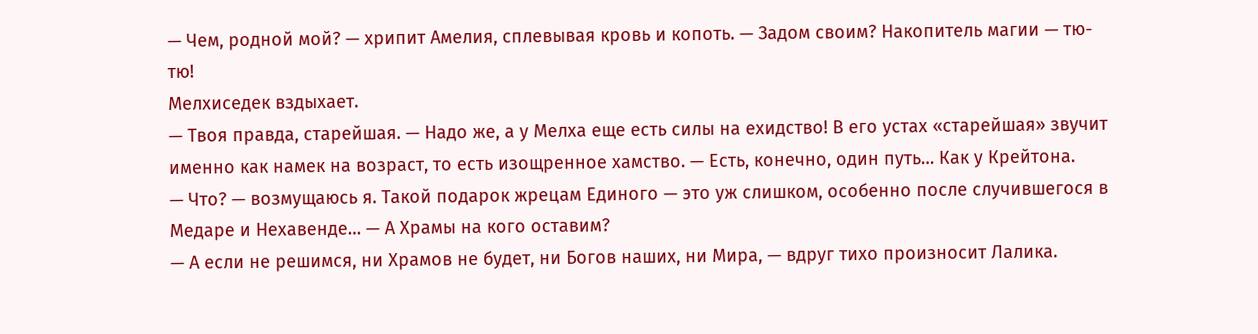— Чем, родной мой? — хрипит Амелия, сплевывая кровь и копоть. — Задом своим? Накопитель магии — тю-тю!
Мелхиседек вздыхает.
— Твоя правда, старейшая. — Надо же, а у Мелха еще есть силы на ехидство! В его устах «старейшая» звучит именно как намек на возраст, то есть изощренное хамство. — Есть, конечно, один путь… Как у Крейтона.
— Что? — возмущаюсь я. Такой подарок жрецам Единого — это уж слишком, особенно после случившегося в Медаре и Нехавенде… — А Храмы на кого оставим?
— А если не решимся, ни Храмов не будет, ни Богов наших, ни Мира, — вдруг тихо произносит Лалика.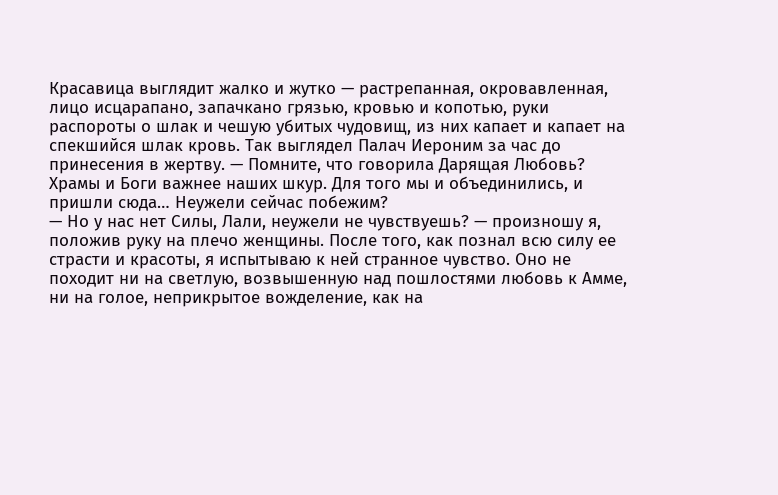Красавица выглядит жалко и жутко — растрепанная, окровавленная, лицо исцарапано, запачкано грязью, кровью и копотью, руки распороты о шлак и чешую убитых чудовищ, из них капает и капает на спекшийся шлак кровь. Так выглядел Палач Иероним за час до принесения в жертву. — Помните, что говорила Дарящая Любовь? Храмы и Боги важнее наших шкур. Для того мы и объединились, и пришли сюда… Неужели сейчас побежим?
— Но у нас нет Силы, Лали, неужели не чувствуешь? — произношу я, положив руку на плечо женщины. После того, как познал всю силу ее страсти и красоты, я испытываю к ней странное чувство. Оно не походит ни на светлую, возвышенную над пошлостями любовь к Амме, ни на голое, неприкрытое вожделение, как на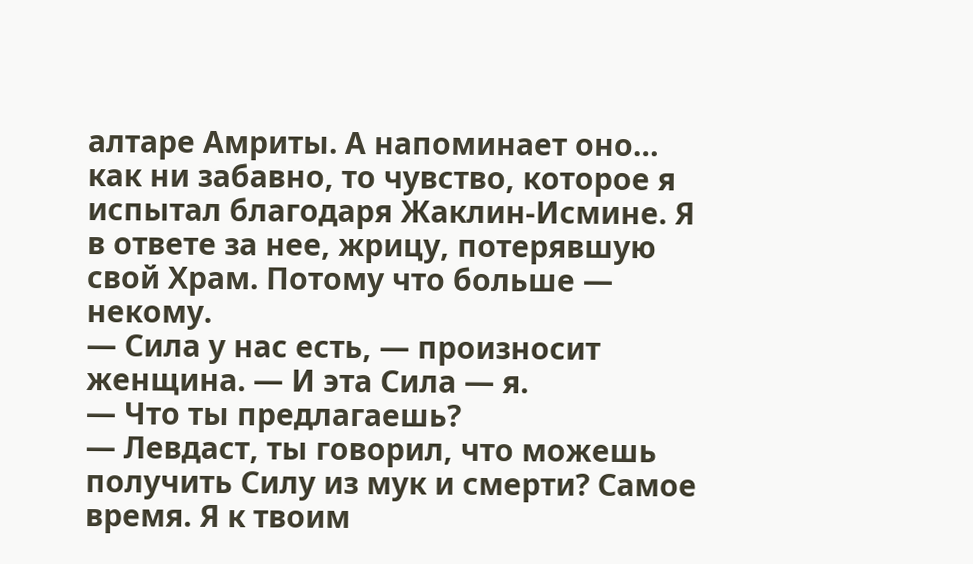алтаре Амриты. А напоминает оно… как ни забавно, то чувство, которое я испытал благодаря Жаклин-Исмине. Я в ответе за нее, жрицу, потерявшую свой Храм. Потому что больше — некому.
— Сила у нас есть, — произносит женщина. — И эта Сила — я.
— Что ты предлагаешь?
— Левдаст, ты говорил, что можешь получить Силу из мук и смерти? Самое время. Я к твоим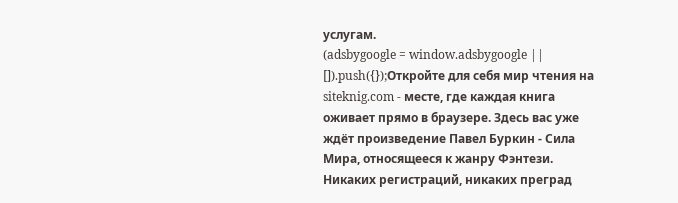услугам.
(adsbygoogle = window.adsbygoogle || []).push({});Откройте для себя мир чтения на siteknig.com - месте, где каждая книга оживает прямо в браузере. Здесь вас уже ждёт произведение Павел Буркин - Сила Мира, относящееся к жанру Фэнтези. Никаких регистраций, никаких преград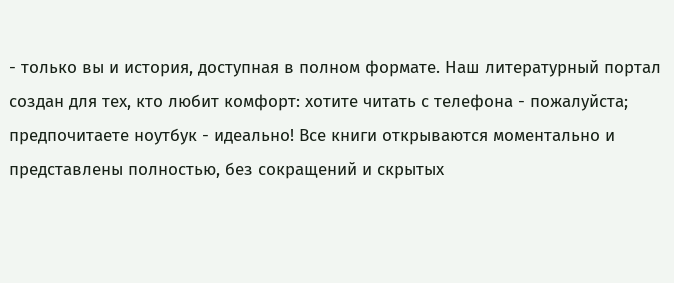- только вы и история, доступная в полном формате. Наш литературный портал создан для тех, кто любит комфорт: хотите читать с телефона - пожалуйста; предпочитаете ноутбук - идеально! Все книги открываются моментально и представлены полностью, без сокращений и скрытых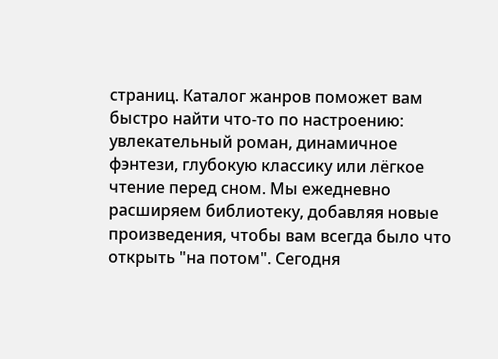страниц. Каталог жанров поможет вам быстро найти что-то по настроению: увлекательный роман, динамичное фэнтези, глубокую классику или лёгкое чтение перед сном. Мы ежедневно расширяем библиотеку, добавляя новые произведения, чтобы вам всегда было что открыть "на потом". Сегодня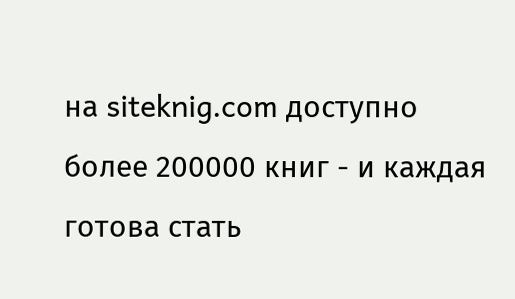на siteknig.com доступно более 200000 книг - и каждая готова стать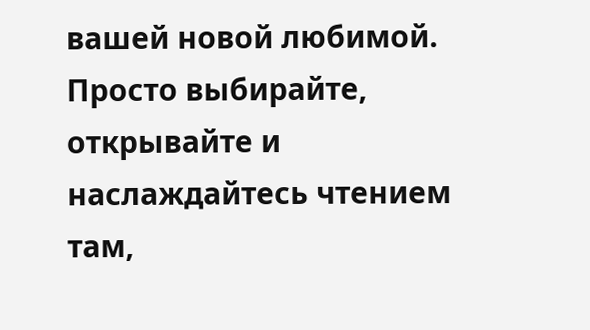вашей новой любимой. Просто выбирайте, открывайте и наслаждайтесь чтением там,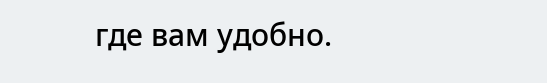где вам удобно.